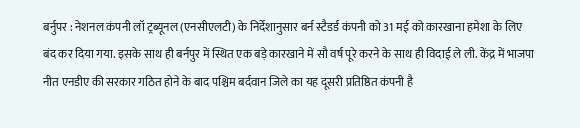बर्नुपर : नेशनल कंपनी लॉ ट्रब्यूनल (एनसीएलटी) के निर्देशानुसार बर्न स्टैडर्ड कंपनी को 31 मई को कारखाना हमेशा के लिए बंद कर दिया गया. इसके साथ ही बर्नपुर में स्थित एक बड़े कारखाने में सौ वर्ष पूरे करने के साथ ही विदाई ले ली. केंद्र में भाजपा नीत एनडीए की सरकार गठित होने के बाद पश्चिम बर्दवान जिले का यह दूसरी प्रतिष्ठित कंपनी है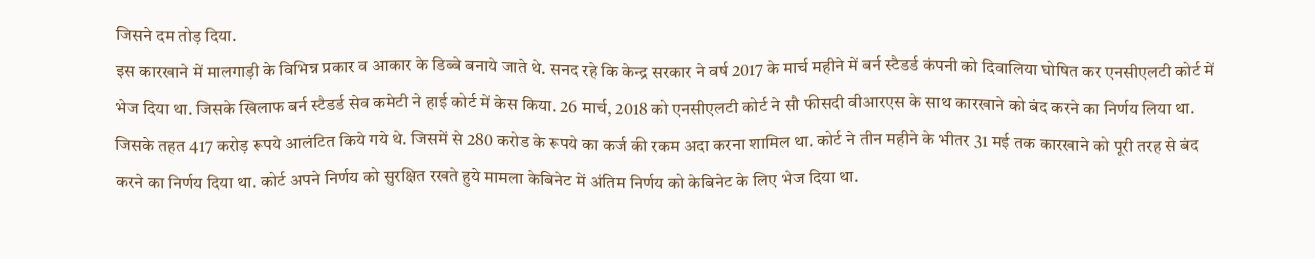जिसने दम तोड़ दिया.
इस कारखाने में मालगाड़ी के विभिन्न प्रकार व आकार के डिब्बे बनाये जाते थे. सनद रहे कि केन्द्र सरकार ने वर्ष 2017 के मार्च महीने में बर्न स्टैडर्ड कंपनी को दिवालिया घोषित कर एनसीएलटी कोर्ट में भेज दिया था. जिसके खिलाफ बर्न स्टैडर्ड सेव कमेटी ने हाई कोर्ट में केस किया. 26 मार्च, 2018 को एनसीएलटी कोर्ट ने सौ फीसदी वीआरएस के साथ कारखाने को बंद करने का निर्णय लिया था.
जिसके तहत 417 करोड़ रूपये आलंटित किये गये थे. जिसमें से 280 करोड के रूपये का कर्ज की रकम अदा करना शामिल था. कोर्ट ने तीन महीने के भीतर 31 मई तक कारखाने को पूरी तरह से बंद करने का निर्णय दिया था. कोर्ट अपने निर्णय को सुरक्षित रखते हुये मामला केबिनेट में अंतिम निर्णय को केबिनेट के लिए भेज दिया था.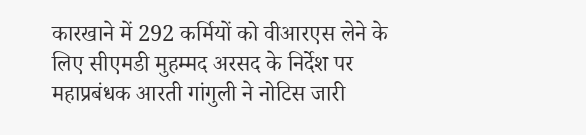कारखाने में 292 कर्मियों को वीआरएस लेने के लिए सीएमडी मुहम्मद अरसद के निर्देश पर महाप्रबंधक आरती गांगुली ने नोटिस जारी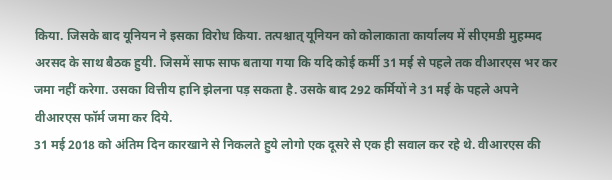किया. जिसके बाद यूनियन ने इसका विरोध किया. तत्पश्चात् यूनियन को कोलाकाता कार्यालय में सीएमडी मुहम्मद अरसद के साथ बैठक हुयी. जिसमें साफ साफ बताया गया कि यदि कोई कर्मी 31 मई से पहले तक वीआरएस भर कर जमा नहीं करेगा. उसका वित्तीय हानि झेलना पड़ सकता है. उसके बाद 292 कर्मियों ने 31 मई के पहले अपने वीआरएस फॉर्म जमा कर दिये.
31 मई 2018 को अंतिम दिन कारखाने से निकलते हुये लोगो एक दूसरे से एक ही सवाल कर रहे थे. वीआरएस की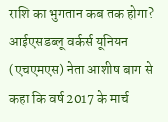राशि का भुगतान कब तक होगा? आईएसडब्लू वर्कर्स यूनियन (एचएमएस) नेता आशीष बाग से कहा कि वर्ष 2017 के मार्च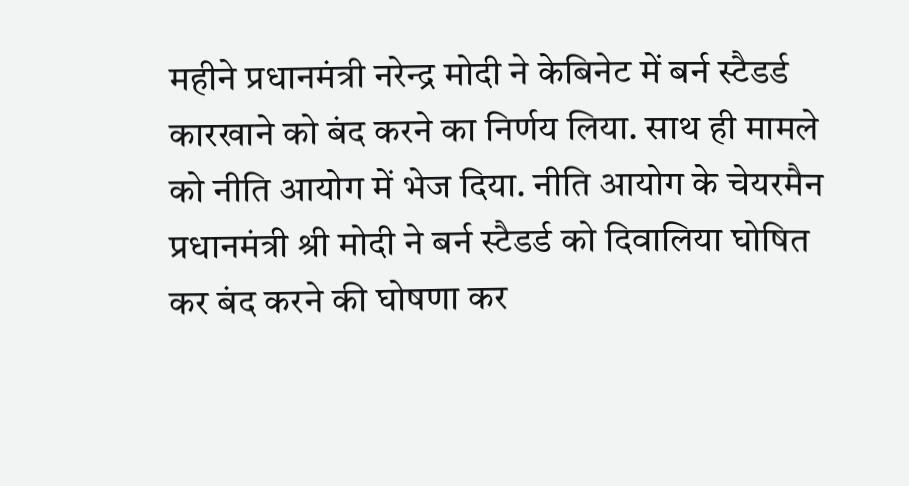महीने प्रधानमंत्री नरेन्द्र मोदी ने केबिनेट में बर्न स्टैडर्ड कारखाने को बंद करने का निर्णय लिया. साथ ही मामले को नीति आयोग में भेज दिया. नीति आयोग के चेयरमैन प्रधानमंत्री श्री मोदी ने बर्न स्टैडर्ड को दिवालिया घोषित कर बंद करने की घोषणा कर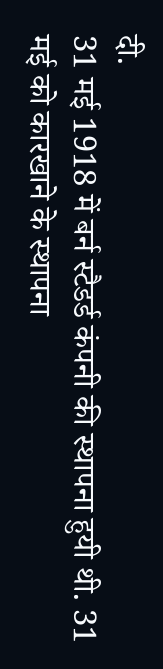दी.
31 मई 1918 में बर्न स्टैडर्ड कंपनी की स्थापना हुयी थी. 31 मई को कारखाने के स्थापना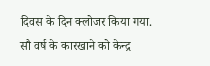दिवस के दिन क्लोजर किया गया. सौ वर्ष के कारखाने को केन्द्र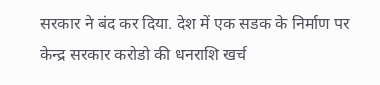सरकार ने बंद कर दिया. देश में एक सडक के निर्माण पर केन्द्र सरकार करोडो की धनराशि खर्च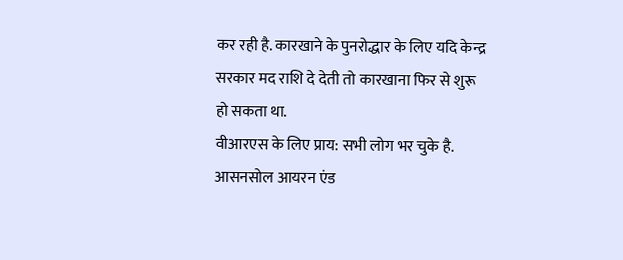कर रही है. कारखाने के पुनरोद्धार के लिए यदि केन्द्र सरकार मद राशि दे देती तो कारखाना फिर से शुरू हो सकता था.
वीआरएस के लिए प्राय: सभी लोग भर चुके है. आसनसोल आयरन एंड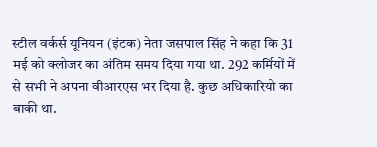स्टील वर्कर्स यूनियन (इंटक) नेता जसपाल सिंह ने कहा कि 31 मई को क्लोजर का अंतिम समय दिया गया था. 292 कर्मियों में से सभी ने अपना वीआरएस भर दिया है. कुछ अधिकारियो का बाकी था.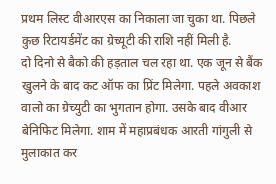प्रथम लिस्ट वीआरएस का निकाला जा चुका था. पिछले कुछ रिटायर्डमेंट का ग्रेच्यूटी की राशि नहीं मिली है.
दो दिनो से बैको की हड़ताल चल रहा था. एक जून से बैंक खुलने के बाद कट ऑफ का प्रिंट मिलेगा. पहले अवकाश वालो का ग्रेच्युटी का भुगतान होगा. उसके बाद वीआर बेनिफिट मिलेगा. शाम में महाप्रबंधक आरती गांगुली से मुलाकात कर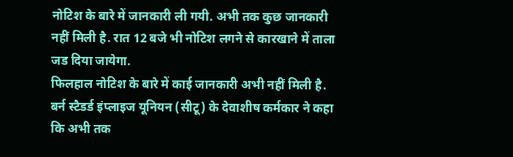नोटिश के बारे में जानकारी ली गयी. अभी तक कुछ जानकारी नहीं मिली है. रात 12 बजे भी नोटिश लगने से कारखाने में ताला जड दिया जायेगा.
फिलहाल नोटिश के बारे में काई जानकारी अभी नहीं मिली है. बर्न स्टैडर्ड इंप्लाइज यूनियन (सीटू) के देवाशीष कर्मकार ने कहा कि अभी तक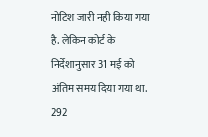नोटिश जारी नही किया गया है. लेकिन कोर्ट के निर्देशानुसार 31 मई को अंतिम समय दिया गया था. 292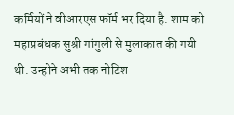कर्मियों ने वीआरएस फॉर्म भर दिया है. शाम को महाप्रबंधक सुश्री गांगुली से मुलाकात की गयी थी. उन्होने अभी तक नोटिश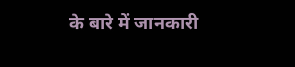के बारे में जानकारी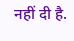नहीं दी है.